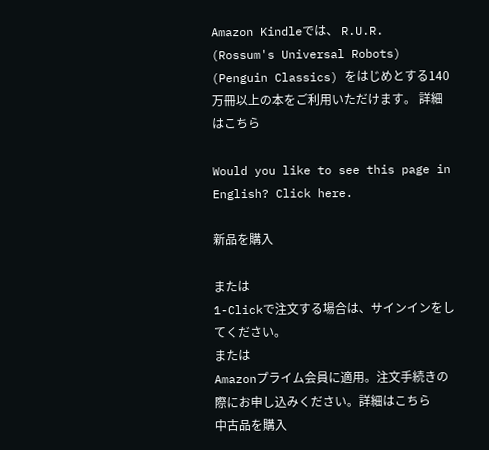Amazon Kindleでは、 R.U.R. (Rossum's Universal Robots) (Penguin Classics) をはじめとする140万冊以上の本をご利用いただけます。 詳細はこちら

Would you like to see this page in English? Click here.

新品を購入

または
1-Clickで注文する場合は、サインインをしてください。
または
Amazonプライム会員に適用。注文手続きの際にお申し込みください。詳細はこちら
中古品を購入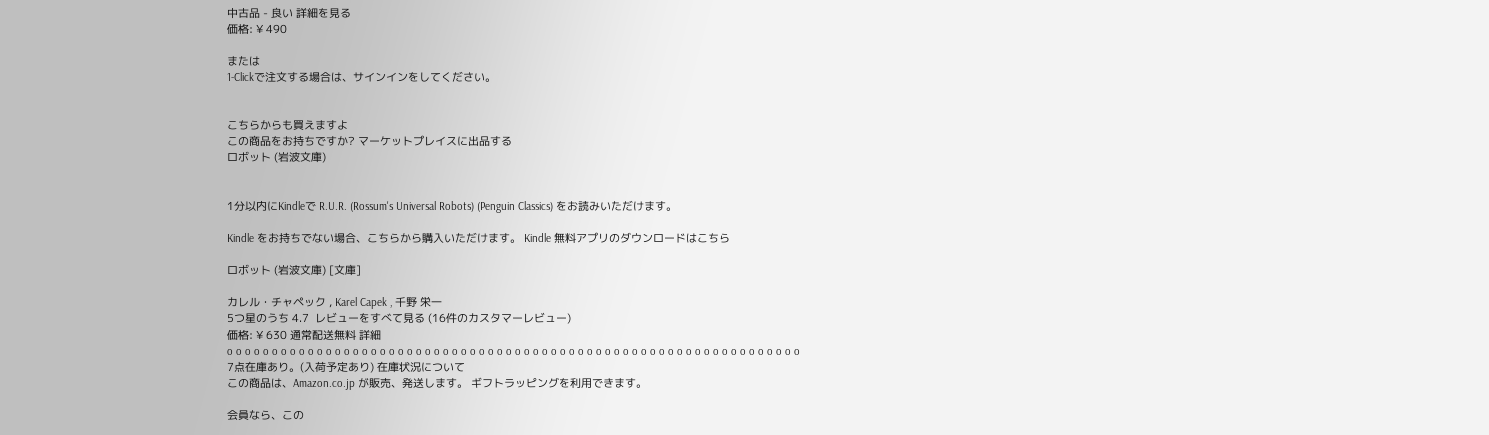中古品 - 良い 詳細を見る
価格: ¥ 490

または
1-Clickで注文する場合は、サインインをしてください。


こちらからも買えますよ
この商品をお持ちですか? マーケットプレイスに出品する
ロボット (岩波文庫)


1分以内にKindleで R.U.R. (Rossum's Universal Robots) (Penguin Classics) をお読みいただけます。

Kindle をお持ちでない場合、こちらから購入いただけます。 Kindle 無料アプリのダウンロードはこちら

ロボット (岩波文庫) [文庫]

カレル・チャペック , Karel Capek , 千野 栄一
5つ星のうち 4.7  レビューをすべて見る (16件のカスタマーレビュー)
価格: ¥ 630 通常配送無料 詳細
o o o o o o o o o o o o o o o o o o o o o o o o o o o o o o o o o o o o o o o o o o o o o o o o o o o o o o o o o o o o o o o o
7点在庫あり。(入荷予定あり) 在庫状況について
この商品は、Amazon.co.jp が販売、発送します。 ギフトラッピングを利用できます。

会員なら、この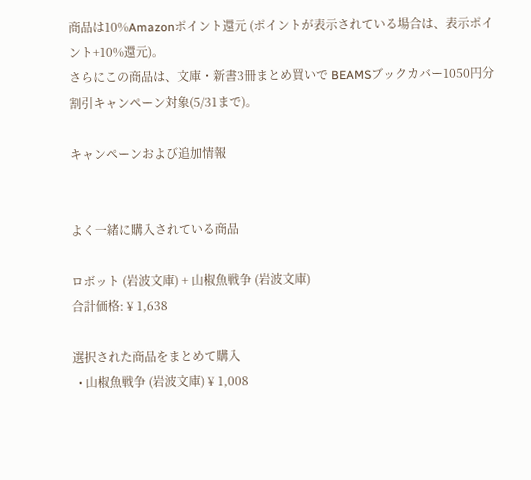商品は10%Amazonポイント還元 (ポイントが表示されている場合は、表示ポイント+10%還元)。
さらにこの商品は、文庫・新書3冊まとめ買いで BEAMSブックカバー1050円分割引キャンペーン対象(5/31まで)。

キャンペーンおよび追加情報


よく一緒に購入されている商品

ロボット (岩波文庫) + 山椒魚戦争 (岩波文庫)
合計価格: ¥ 1,638

選択された商品をまとめて購入
  • 山椒魚戦争 (岩波文庫) ¥ 1,008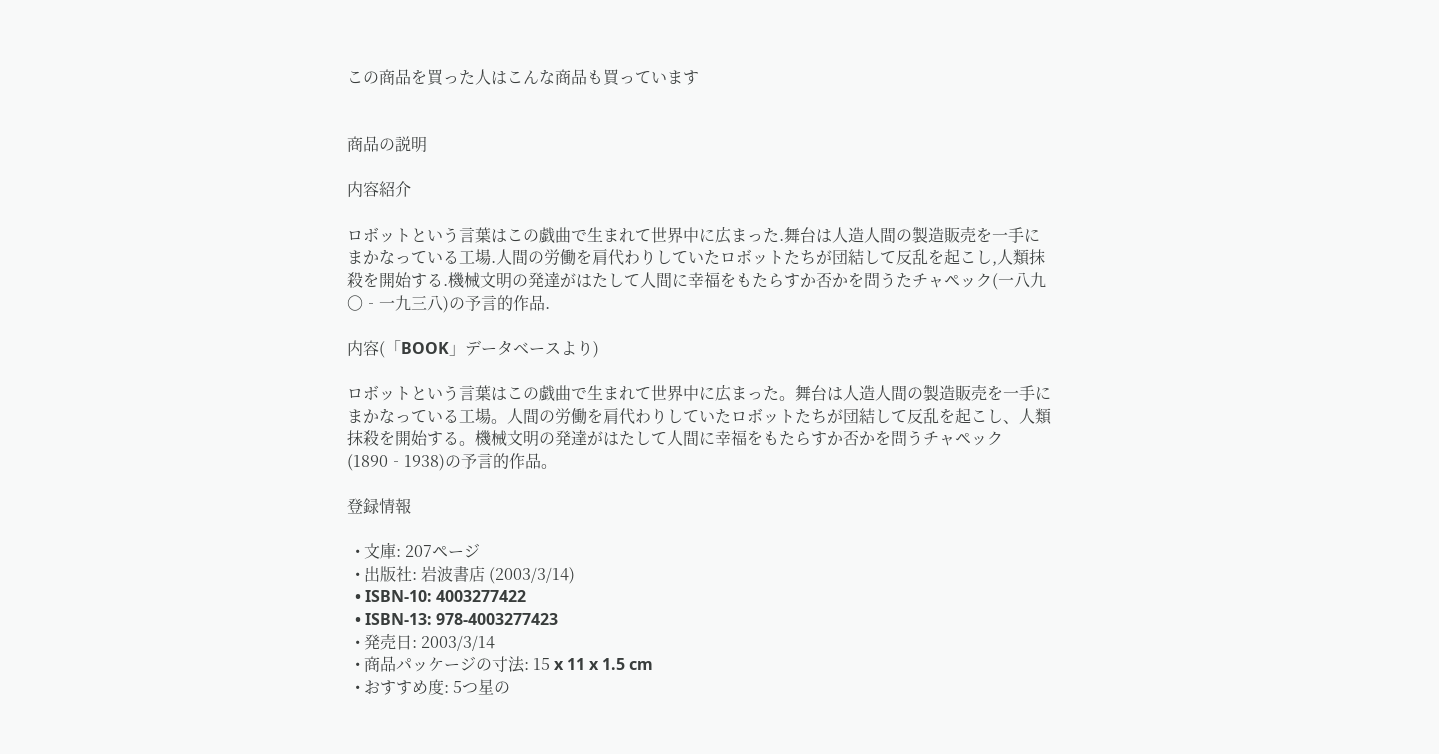この商品を買った人はこんな商品も買っています


商品の説明

内容紹介

ロボットという言葉はこの戯曲で生まれて世界中に広まった.舞台は人造人間の製造販売を一手にまかなっている工場.人間の労働を肩代わりしていたロボットたちが団結して反乱を起こし,人類抹殺を開始する.機械文明の発達がはたして人間に幸福をもたらすか否かを問うたチャペック(一八九〇‐一九三八)の予言的作品.

内容(「BOOK」データベースより)

ロボットという言葉はこの戯曲で生まれて世界中に広まった。舞台は人造人間の製造販売を一手にまかなっている工場。人間の労働を肩代わりしていたロボットたちが団結して反乱を起こし、人類抹殺を開始する。機械文明の発達がはたして人間に幸福をもたらすか否かを問うチャペック(1890‐1938)の予言的作品。

登録情報

  • 文庫: 207ページ
  • 出版社: 岩波書店 (2003/3/14)
  • ISBN-10: 4003277422
  • ISBN-13: 978-4003277423
  • 発売日: 2003/3/14
  • 商品パッケージの寸法: 15 x 11 x 1.5 cm
  • おすすめ度: 5つ星の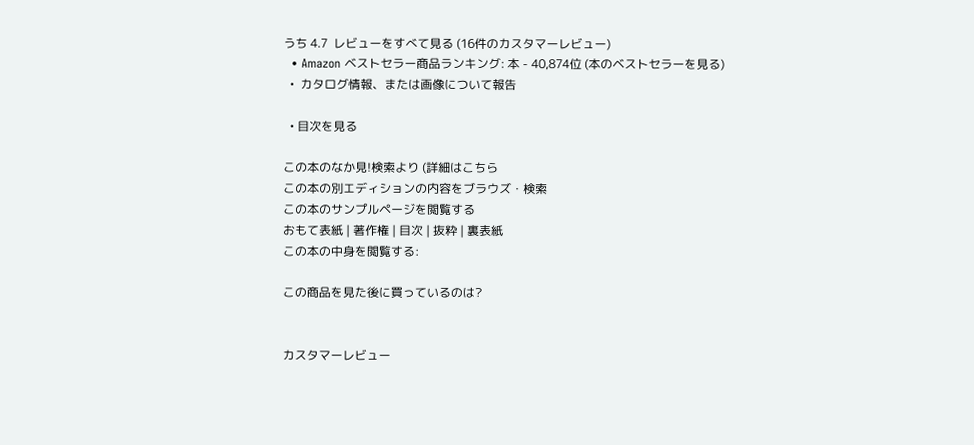うち 4.7  レビューをすべて見る (16件のカスタマーレビュー)
  • Amazon ベストセラー商品ランキング: 本 - 40,874位 (本のベストセラーを見る)
  •  カタログ情報、または画像について報告

  • 目次を見る

この本のなか見!検索より (詳細はこちら
この本の別エディションの内容をブラウズ・検索
この本のサンプルページを閲覧する
おもて表紙 | 著作権 | 目次 | 抜粋 | 裏表紙
この本の中身を閲覧する:

この商品を見た後に買っているのは?


カスタマーレビュー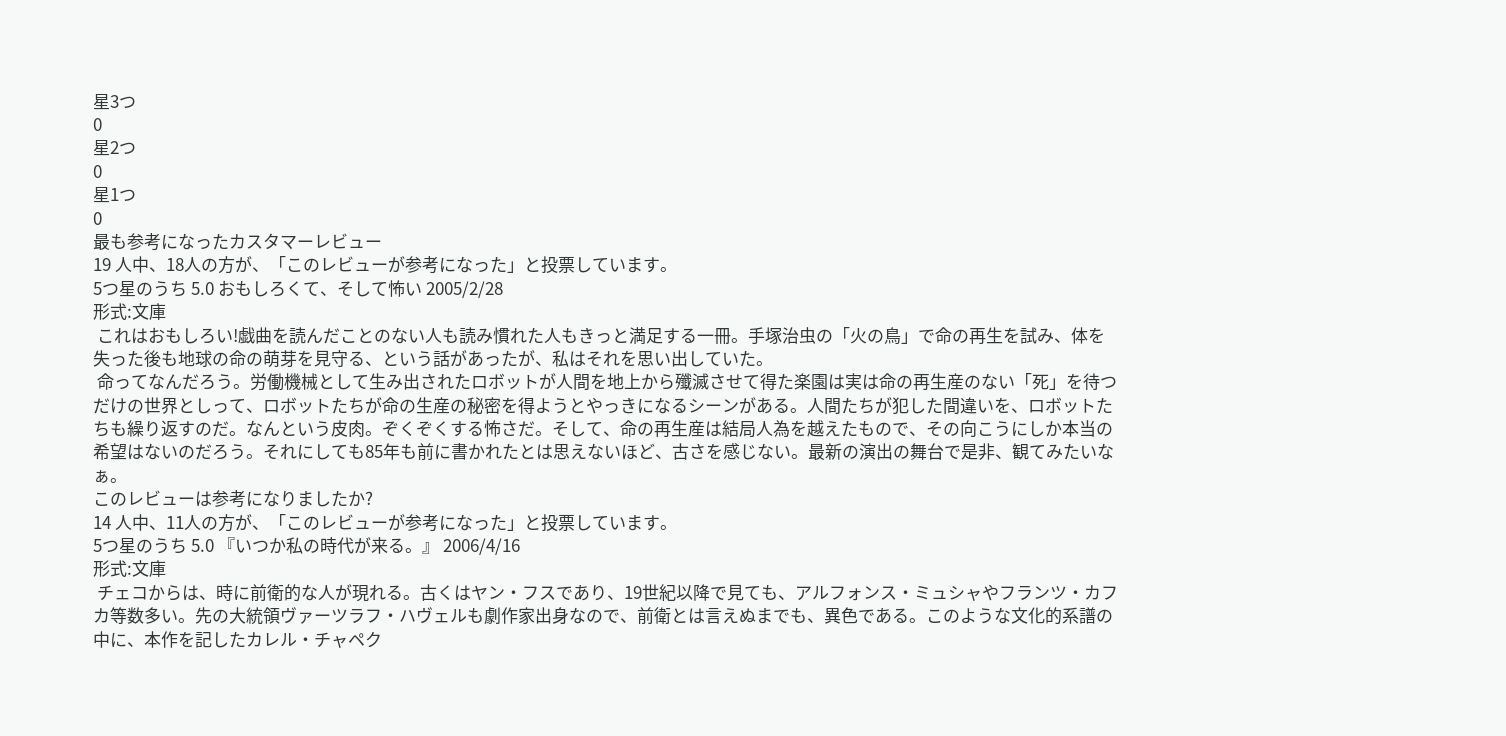星3つ
0
星2つ
0
星1つ
0
最も参考になったカスタマーレビュー
19 人中、18人の方が、「このレビューが参考になった」と投票しています。
5つ星のうち 5.0 おもしろくて、そして怖い 2005/2/28
形式:文庫
 これはおもしろい!戯曲を読んだことのない人も読み慣れた人もきっと満足する一冊。手塚治虫の「火の鳥」で命の再生を試み、体を失った後も地球の命の萌芽を見守る、という話があったが、私はそれを思い出していた。
 命ってなんだろう。労働機械として生み出されたロボットが人間を地上から殲滅させて得た楽園は実は命の再生産のない「死」を待つだけの世界としって、ロボットたちが命の生産の秘密を得ようとやっきになるシーンがある。人間たちが犯した間違いを、ロボットたちも繰り返すのだ。なんという皮肉。ぞくぞくする怖さだ。そして、命の再生産は結局人為を越えたもので、その向こうにしか本当の希望はないのだろう。それにしても85年も前に書かれたとは思えないほど、古さを感じない。最新の演出の舞台で是非、観てみたいなぁ。
このレビューは参考になりましたか?
14 人中、11人の方が、「このレビューが参考になった」と投票しています。
5つ星のうち 5.0 『いつか私の時代が来る。』 2006/4/16
形式:文庫
 チェコからは、時に前衛的な人が現れる。古くはヤン・フスであり、19世紀以降で見ても、アルフォンス・ミュシャやフランツ・カフカ等数多い。先の大統領ヴァーツラフ・ハヴェルも劇作家出身なので、前衛とは言えぬまでも、異色である。このような文化的系譜の中に、本作を記したカレル・チャペク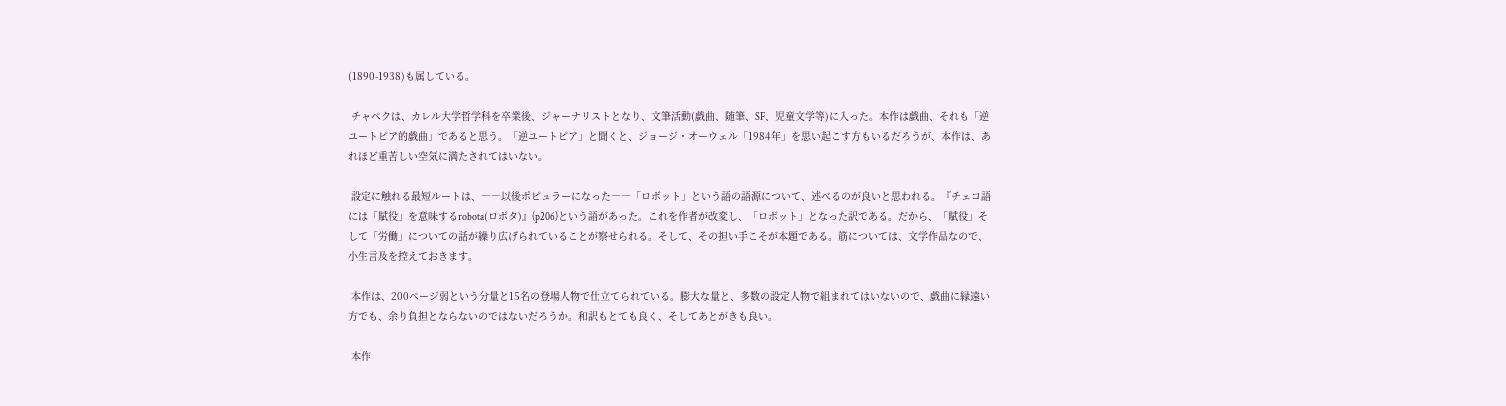(1890-1938)も属している。

 チャペクは、カレル大学哲学科を卒業後、ジャーナリストとなり、文筆活動(戯曲、随筆、SF、児童文学等)に入った。本作は戯曲、それも「逆ユートピア的戯曲」であると思う。「逆ユートピア」と聞くと、ジョージ・オーウェル「1984年」を思い起こす方もいるだろうが、本作は、あれほど重苦しい空気に満たされてはいない。

 設定に触れる最短ルートは、――以後ポピュラーになった――「ロボット」という語の語源について、述べるのが良いと思われる。『チェコ語には「賦役」を意味するrobota(ロボタ)』(p206)という語があった。これを作者が改変し、「ロボット」となった訳である。だから、「賦役」そして「労働」についての話が繰り広げられていることが察せられる。そして、その担い手こそが本題である。筋については、文学作品なので、小生言及を控えておきます。

 本作は、200ページ弱という分量と15名の登場人物で仕立てられている。膨大な量と、多数の設定人物で組まれてはいないので、戯曲に縁遠い方でも、余り負担とならないのではないだろうか。和訳もとても良く、そしてあとがきも良い。

 本作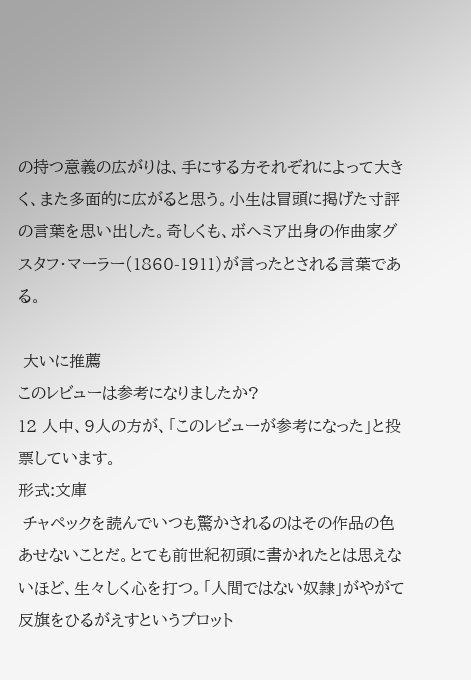の持つ意義の広がりは、手にする方それぞれによって大きく、また多面的に広がると思う。小生は冒頭に掲げた寸評の言葉を思い出した。奇しくも、ボヘミア出身の作曲家グスタフ・マーラー(1860-1911)が言ったとされる言葉である。

 大いに推薦
このレビューは参考になりましたか?
12 人中、9人の方が、「このレビューが参考になった」と投票しています。
形式:文庫
 チャペックを読んでいつも驚かされるのはその作品の色あせないことだ。とても前世紀初頭に書かれたとは思えないほど、生々しく心を打つ。「人間ではない奴隷」がやがて反旗をひるがえすというプロット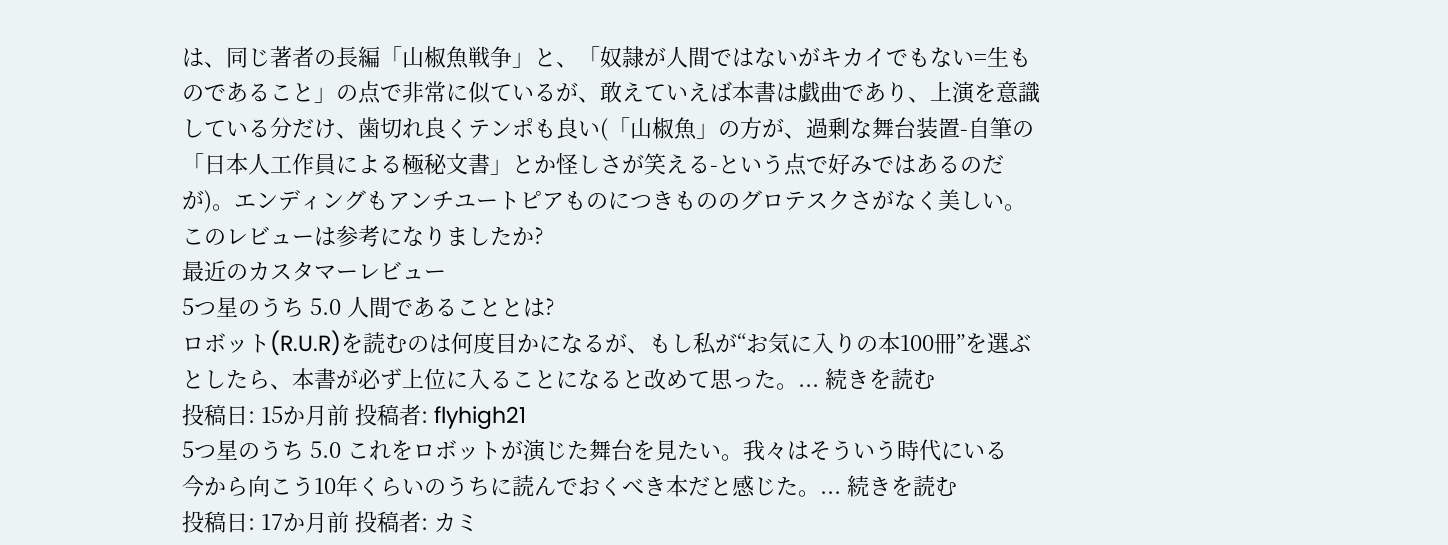は、同じ著者の長編「山椒魚戦争」と、「奴隷が人間ではないがキカイでもない=生ものであること」の点で非常に似ているが、敢えていえば本書は戯曲であり、上演を意識している分だけ、歯切れ良くテンポも良い(「山椒魚」の方が、過剰な舞台装置-自筆の「日本人工作員による極秘文書」とか怪しさが笑える-という点で好みではあるのだが)。エンディングもアンチユートピアものにつきもののグロテスクさがなく美しい。
このレビューは参考になりましたか?
最近のカスタマーレビュー
5つ星のうち 5.0 人間であることとは?
ロボット(R.U.R)を読むのは何度目かになるが、もし私が“お気に入りの本100冊”を選ぶとしたら、本書が必ず上位に入ることになると改めて思った。... 続きを読む
投稿日: 15か月前 投稿者: flyhigh21
5つ星のうち 5.0 これをロボットが演じた舞台を見たい。我々はそういう時代にいる
今から向こう10年くらいのうちに読んでおくべき本だと感じた。... 続きを読む
投稿日: 17か月前 投稿者: カミ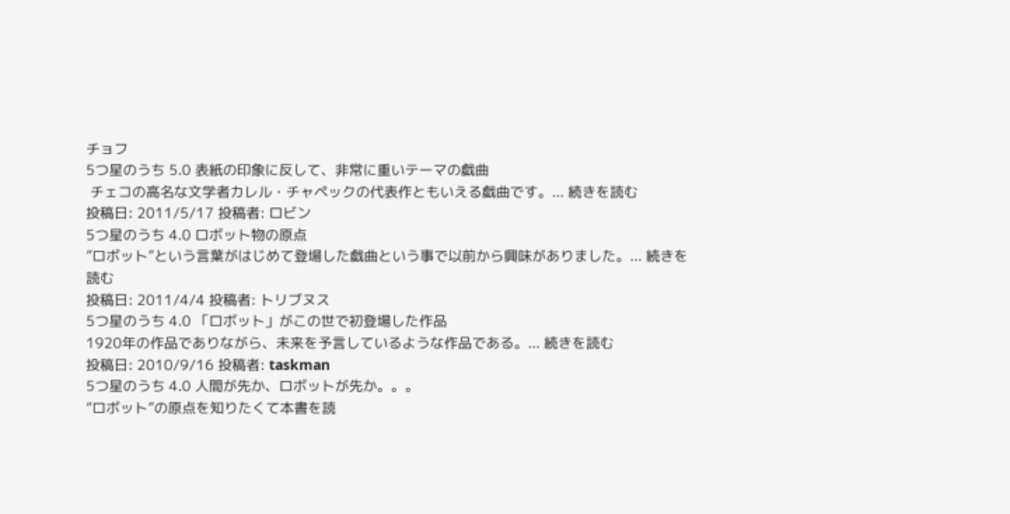チョフ
5つ星のうち 5.0 表紙の印象に反して、非常に重いテーマの戯曲
 チェコの高名な文学者カレル・チャペックの代表作ともいえる戯曲です。... 続きを読む
投稿日: 2011/5/17 投稿者: ロビン
5つ星のうち 4.0 ロボット物の原点
”ロボット”という言葉がはじめて登場した戯曲という事で以前から興味がありました。... 続きを読む
投稿日: 2011/4/4 投稿者: トリブヌス
5つ星のうち 4.0 「ロボット」がこの世で初登場した作品
1920年の作品でありながら、未来を予言しているような作品である。... 続きを読む
投稿日: 2010/9/16 投稿者: taskman
5つ星のうち 4.0 人間が先か、ロボットが先か。。。
“ロボット”の原点を知りたくて本書を読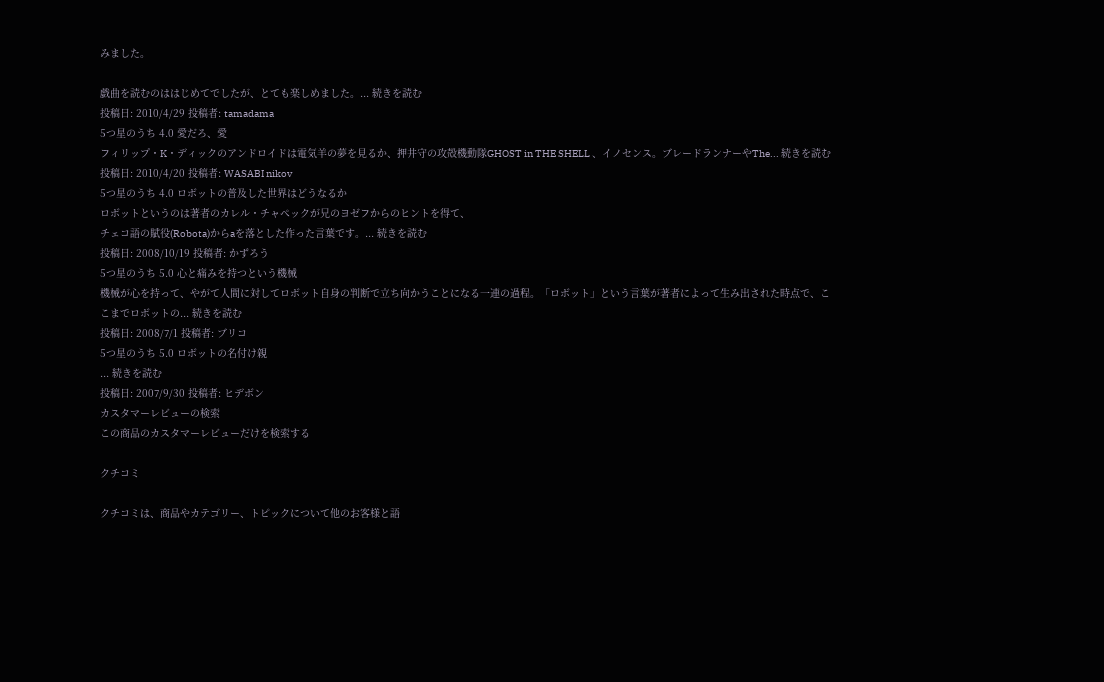みました。

戯曲を読むのははじめてでしたが、とても楽しめました。... 続きを読む
投稿日: 2010/4/29 投稿者: tamadama
5つ星のうち 4.0 愛だろ、愛
フィリップ・K・ディックのアンドロイドは電気羊の夢を見るか、押井守の攻殻機動隊GHOST in THE SHELL 、イノセンス。ブレードランナーやThe... 続きを読む
投稿日: 2010/4/20 投稿者: WASABI nikov
5つ星のうち 4.0 ロボットの普及した世界はどうなるか
ロボットというのは著者のカレル・チャペックが兄のヨゼフからのヒントを得て、
チェコ語の賦役(Robota)からaを落とした作った言葉です。... 続きを読む
投稿日: 2008/10/19 投稿者: かずろう
5つ星のうち 5.0 心と痛みを持つという機械
機械が心を持って、やがて人間に対してロボット自身の判断で立ち向かうことになる一連の過程。「ロボット」という言葉が著者によって生み出された時点で、ここまでロボットの... 続きを読む
投稿日: 2008/7/1 投稿者: ブリコ
5つ星のうち 5.0 ロボットの名付け親
... 続きを読む
投稿日: 2007/9/30 投稿者: ヒデボン
カスタマーレビューの検索
この商品のカスタマーレビューだけを検索する

クチコミ

クチコミは、商品やカテゴリー、トピックについて他のお客様と語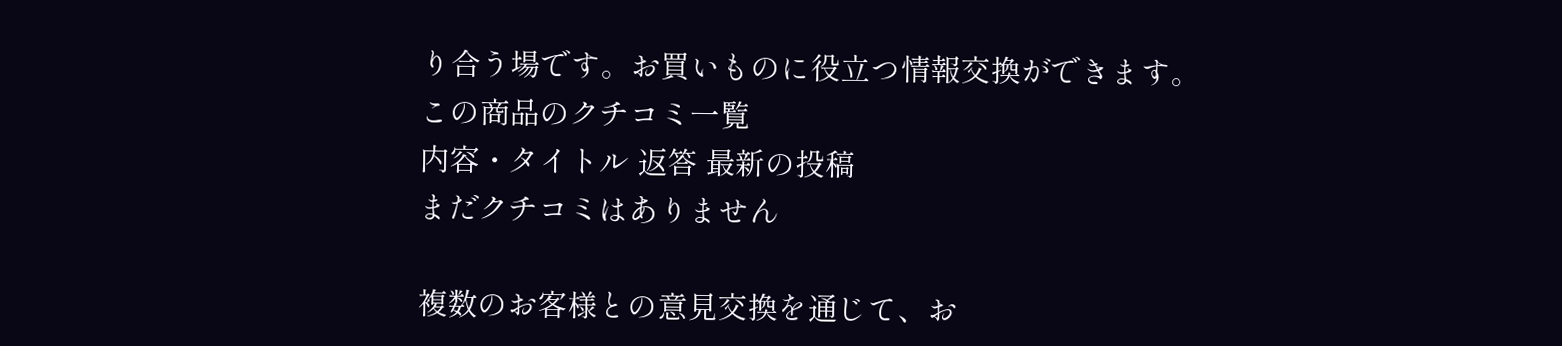り合う場です。お買いものに役立つ情報交換ができます。
この商品のクチコミ一覧
内容・タイトル 返答 最新の投稿
まだクチコミはありません

複数のお客様との意見交換を通じて、お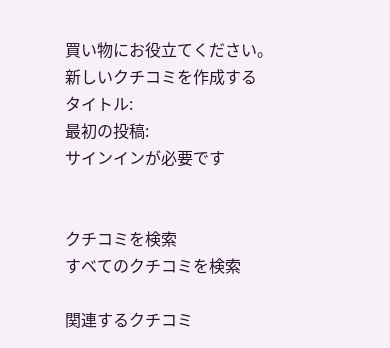買い物にお役立てください。
新しいクチコミを作成する
タイトル:
最初の投稿:
サインインが必要です


クチコミを検索
すべてのクチコミを検索

関連するクチコミ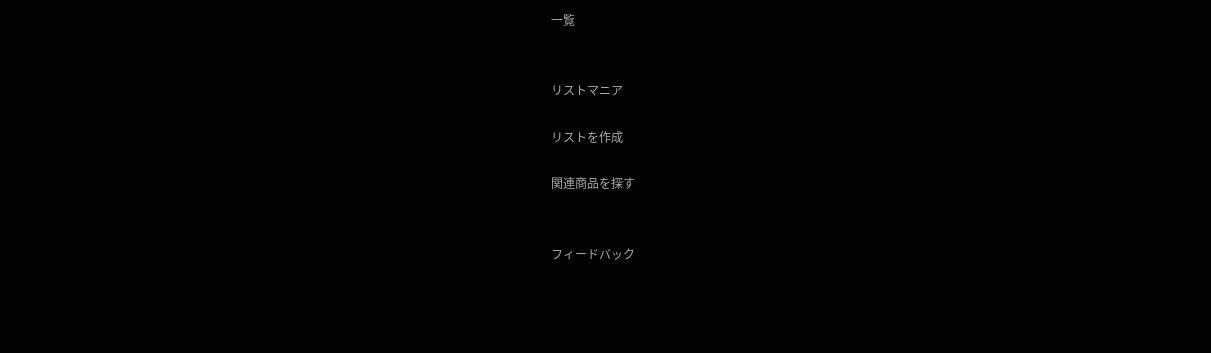一覧


リストマニア

リストを作成

関連商品を探す


フィードバック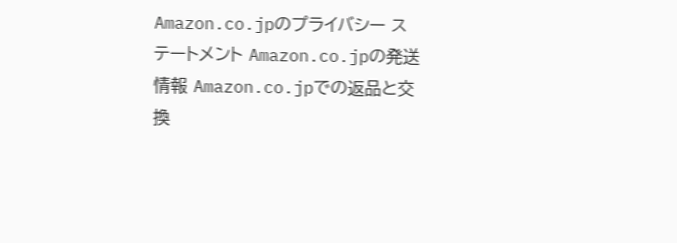Amazon.co.jpのプライバシー ステートメント Amazon.co.jpの発送情報 Amazon.co.jpでの返品と交換